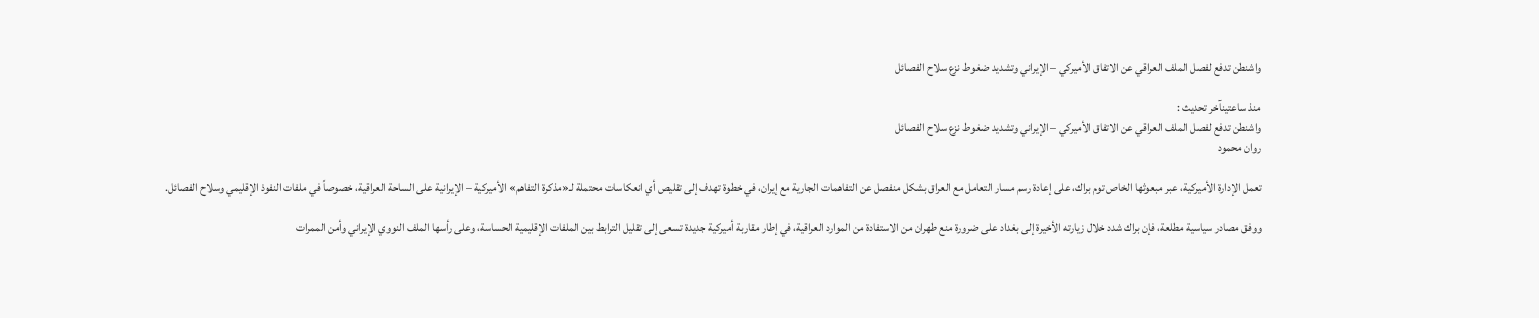واشنطن تدفع لفصل الملف العراقي عن الاتفاق الأميركي – الإيراني وتشديد ضغوط نزع سلاح الفصائل

منذ ساعتينآخر تحديث :
واشنطن تدفع لفصل الملف العراقي عن الاتفاق الأميركي – الإيراني وتشديد ضغوط نزع سلاح الفصائل
روان محمود

تعمل الإدارة الأميركية، عبر مبعوثها الخاص توم براك، على إعادة رسم مسار التعامل مع العراق بشكل منفصل عن التفاهمات الجارية مع إيران، في خطوة تهدف إلى تقليص أي انعكاسات محتملة لـ«مذكرة التفاهم» الأميركية – الإيرانية على الساحة العراقية، خصوصاً في ملفات النفوذ الإقليمي وسلاح الفصائل.

ووفق مصادر سياسية مطلعة، فإن براك شدد خلال زيارته الأخيرة إلى بغداد على ضرورة منع طهران من الاستفادة من الموارد العراقية، في إطار مقاربة أميركية جديدة تسعى إلى تقليل الترابط بين الملفات الإقليمية الحساسة، وعلى رأسها الملف النووي الإيراني وأمن الممرات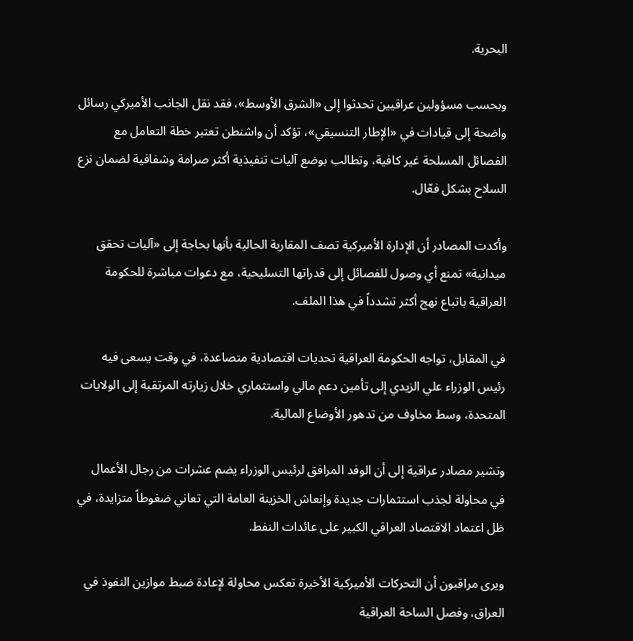البحرية.

وبحسب مسؤولين عراقيين تحدثوا إلى «الشرق الأوسط»، فقد نقل الجانب الأميركي رسائل واضحة إلى قيادات في «الإطار التنسيقي»، تؤكد أن واشنطن تعتبر خطة التعامل مع الفصائل المسلحة غير كافية، وتطالب بوضع آليات تنفيذية أكثر صرامة وشفافية لضمان نزع السلاح بشكل فعّال.

وأكدت المصادر أن الإدارة الأميركية تصف المقاربة الحالية بأنها بحاجة إلى «آليات تحقق ميدانية» تمنع أي وصول للفصائل إلى قدراتها التسليحية، مع دعوات مباشرة للحكومة العراقية باتباع نهج أكثر تشدداً في هذا الملف.

في المقابل، تواجه الحكومة العراقية تحديات اقتصادية متصاعدة، في وقت يسعى فيه رئيس الوزراء علي الزيدي إلى تأمين دعم مالي واستثماري خلال زيارته المرتقبة إلى الولايات المتحدة، وسط مخاوف من تدهور الأوضاع المالية.

وتشير مصادر عراقية إلى أن الوفد المرافق لرئيس الوزراء يضم عشرات من رجال الأعمال في محاولة لجذب استثمارات جديدة وإنعاش الخزينة العامة التي تعاني ضغوطاً متزايدة، في ظل اعتماد الاقتصاد العراقي الكبير على عائدات النفط.

ويرى مراقبون أن التحركات الأميركية الأخيرة تعكس محاولة لإعادة ضبط موازين النفوذ في العراق، وفصل الساحة العراقية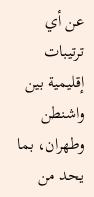عن أي ترتيبات إقليمية بين واشنطن وطهران، بما يحد من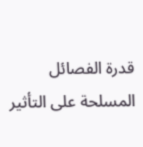قدرة الفصائل المسلحة على التأثير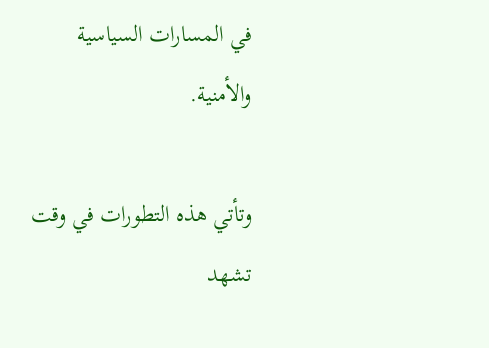في المسارات السياسية والأمنية.

وتأتي هذه التطورات في وقت تشهد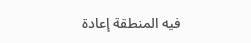فيه المنطقة إعادة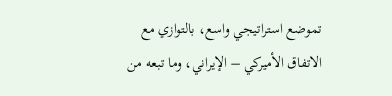تموضع استراتيجي واسع، بالتوازي مع الاتفاق الأميركي – الإيراني، وما تبعه من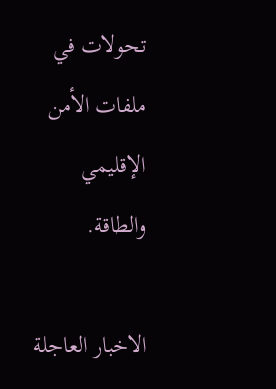تحولات في ملفات الأمن الإقليمي والطاقة.

الاخبار العاجلة